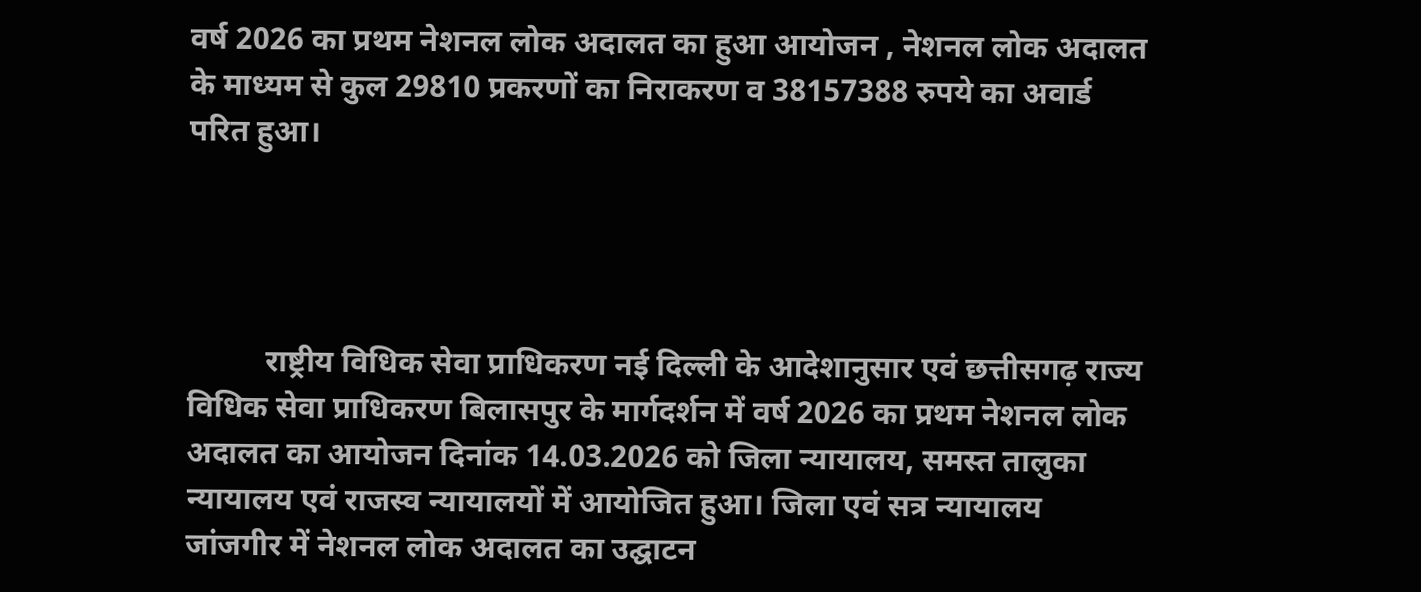वर्ष 2026 का प्रथम नेशनल लोक अदालत का हुआ आयोजन , नेशनल लोक अदालत के माध्यम से कुल 29810 प्रकरणों का निराकरण व 38157388 रुपये का अवार्ड परित हुआ।




          राष्ट्रीय विधिक सेवा प्राधिकरण नई दिल्ली के आदेशानुसार एवं छत्तीसगढ़ राज्य विधिक सेवा प्राधिकरण बिलासपुर के मार्गदर्शन में वर्ष 2026 का प्रथम नेशनल लोक अदालत का आयोजन दिनांक 14.03.2026 को जिला न्यायालय, समस्त तालुका न्यायालय एवं राजस्व न्यायालयों में आयोजित हुआ। जिला एवं सत्र न्यायालय जांजगीर में नेशनल लोक अदालत का उद्घाटन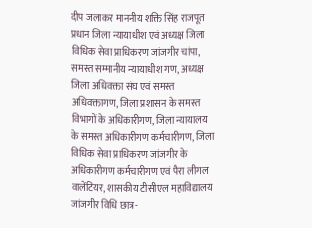दीप जलाकर माननीय शक्ति सिंह राजपूत प्रधान जिला न्यायाधीश एवं अध्यक्ष जिला विधिक सेवा प्राधिकरण जांजगीर चांपा, समस्त सम्मानीय न्यायाधीश गण, अध्यक्ष जिला अधिवक्ता संघ एवं समस्त अधिवक्तागण, जिला प्रशासन के समस्त विभागों के अधिकारीगण, जिला न्यायालय के समस्त अधिकारीगण कर्मचारीगण, जिला विधिक सेवा प्राधिकरण जांजगीर के अधिकारीगण कर्मचारीगण एवं पैरा लीगल वालेंटियर, शासकीय टीसीएल महाविद्यालय जांजगीर विधि छात्र-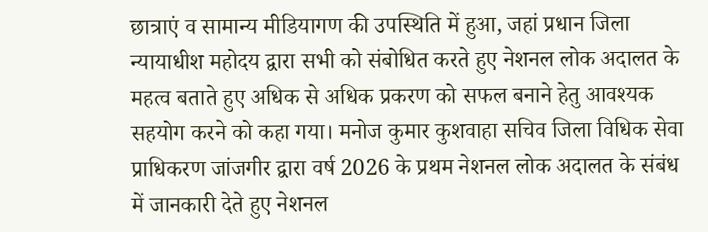छात्राएं व सामान्य मीडियागण की उपस्थिति में हुआ, जहां प्रधान जिला न्यायाधीश महोदय द्वारा सभी को संबोधित करते हुए नेशनल लोक अदालत के महत्व बताते हुए अधिक से अधिक प्रकरण को सफल बनाने हेतु आवश्यक सहयोग करने को कहा गया। मनोज कुमार कुशवाहा सचिव जिला विधिक सेवा प्राधिकरण जांजगीर द्वारा वर्ष 2026 के प्रथम नेशनल लोक अदालत के संबंध में जानकारी देते हुए नेशनल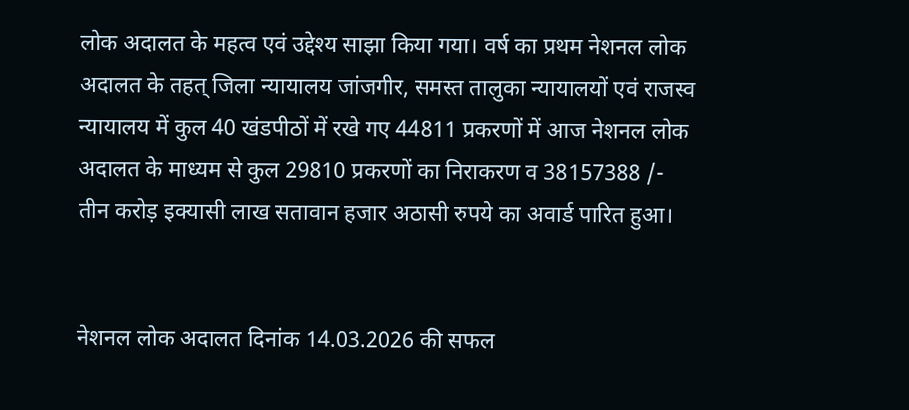लोक अदालत के महत्व एवं उद्देश्य साझा किया गया। वर्ष का प्रथम नेशनल लोक अदालत के तहत् जिला न्यायालय जांजगीर, समस्त तालुका न्यायालयों एवं राजस्व न्यायालय में कुल 40 खंडपीठों में रखे गए 44811 प्रकरणों में आज नेशनल लोक अदालत के माध्यम से कुल 29810 प्रकरणों का निराकरण व 38157388 /- तीन करोड़ इक्यासी लाख सतावान हजार अठासी रुपये का अवार्ड पारित हुआ।


नेशनल लोक अदालत दिनांक 14.03.2026 की सफल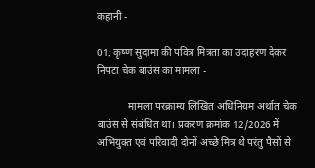कहानी -

01. कृष्ण सुदामा की पवित्र मित्रता का उदाहरण देकर निपटा चेक बाउंस का मामला -

            मामला परक्राम्य लिखित अधिनियम अर्थात चेक बाउंस से संबंधित था। प्रकरण क्रमांक 12/2026 में अभियुक्त एवं परिवादी दोनों अच्छे मित्र थे परंतु पैसों से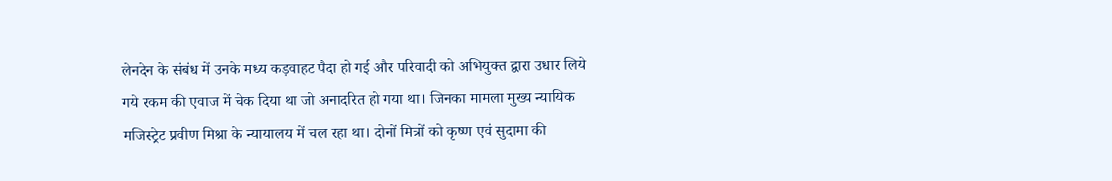लेनदेन के संबंध में उनके मध्य कड़वाहट पैदा हो गई और परिवादी को अभियुक्त द्वारा उधार लिये गये रकम की एवाज में चेक दिया था जो अनादरित हो गया था। जिनका मामला मुख्य न्यायिक मजिस्ट्रेट प्रवीण मिश्रा के न्यायालय में चल रहा था। दोनों मित्रों को कृष्ण एवं सुदामा की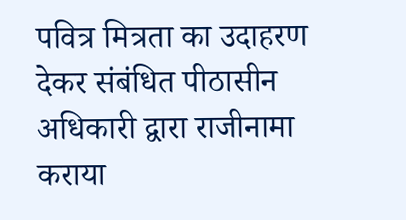पवित्र मित्रता का उदाहरण देकर संबंधित पीठासीन अधिकारी द्वारा राजीनामा कराया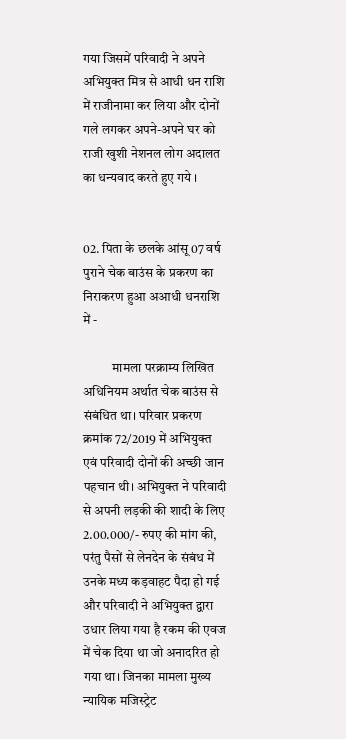गया जिसमें परिवादी ने अपने अभियुक्त मित्र से आधी धन राशि में राजीनामा कर लिया और दोनों गले लगकर अपने-अपने घर को राजी खुशी नेशनल लोग अदालत का धन्यवाद करते हुए गये ।


02. पिता के छलके आंसू 07 वर्ष पुराने चेक बाउंस के प्रकरण का निराकरण हुआ अआधी धनराशि में -

           मामला परक्राम्य लिखित अधिनियम अर्थात चेक बाउंस से संबंधित था। परिवार प्रकरण क्रमांक 72/2019 में अभियुक्त एवं परिवादी दोनों की अच्छी जान पहचान थी। अभियुक्त ने परिवादी से अपनी लड़की की शादी के लिए 2.00.000/- रुपए की मांग की, परंतु पैसों से लेनदेन के संबंध में उनके मध्य कड़वाहट पैदा हो गई और परिवादी ने अभियुक्त द्वारा उधार लिया गया है रकम की एवज में चेक दिया था जो अनादरित हो गया था। जिनका मामला मुख्य न्यायिक मजिस्ट्रेट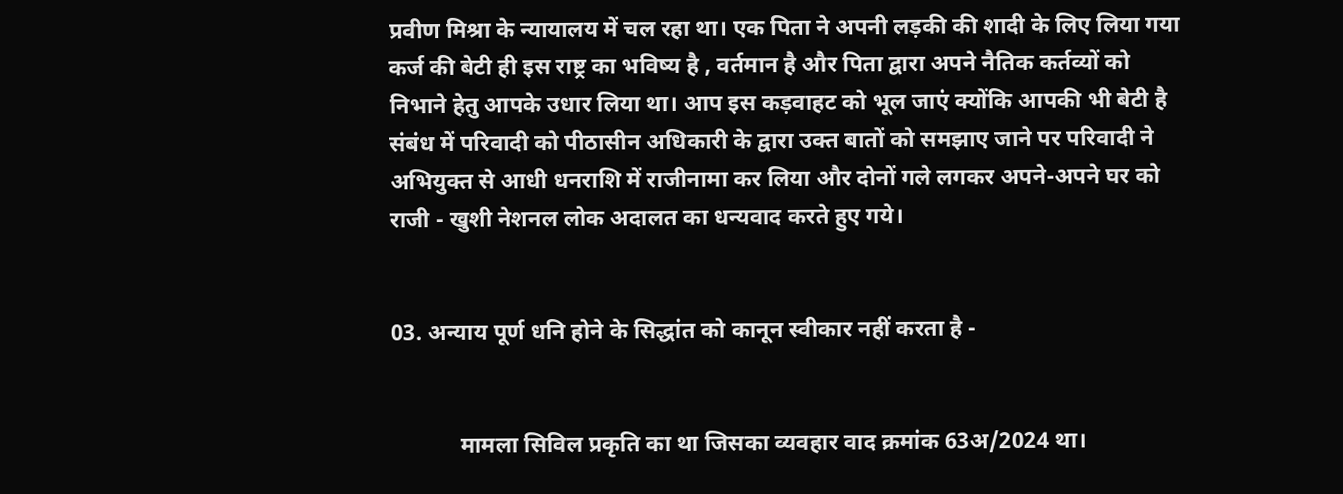प्रवीण मिश्रा के न्यायालय में चल रहा था। एक पिता ने अपनी लड़की की शादी के लिए लिया गया कर्ज की बेटी ही इस राष्ट्र का भविष्य है , वर्तमान है और पिता द्वारा अपने नैतिक कर्तव्यों को निभाने हेतु आपके उधार लिया था। आप इस कड़वाहट को भूल जाएं क्योंकि आपकी भी बेटी है संबंध में परिवादी को पीठासीन अधिकारी के द्वारा उक्त बातों को समझाए जाने पर परिवादी ने अभियुक्त से आधी धनराशि में राजीनामा कर लिया और दोनों गले लगकर अपने-अपने घर को राजी - खुशी नेशनल लोक अदालत का धन्यवाद करते हुए गये।


03. अन्याय पूर्ण धनि होने के सिद्धांत को कानून स्वीकार नहीं करता है -


            मामला सिविल प्रकृति का था जिसका व्यवहार वाद क्रमांक 63अ/2024 था।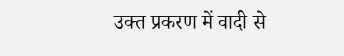उक्त प्रकरण में वादी से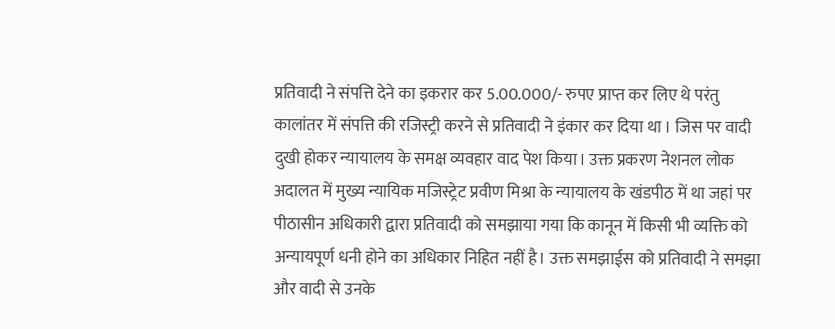प्रतिवादी ने संपत्ति देने का इकरार कर 5.00.000/- रुपए प्राप्त कर लिए थे परंतु कालांतर में संपत्ति की रजिस्ट्री करने से प्रतिवादी ने इंकार कर दिया था । जिस पर वादी दुखी होकर न्यायालय के समक्ष व्यवहार वाद पेश किया। उक्त प्रकरण नेशनल लोक अदालत में मुख्य न्यायिक मजिस्ट्रेट प्रवीण मिश्रा के न्यायालय के खंडपीठ में था जहां पर पीठासीन अधिकारी द्वारा प्रतिवादी को समझाया गया कि कानून में किसी भी व्यक्ति को अन्यायपूर्ण धनी होने का अधिकार निहित नहीं है। उक्त समझाईस को प्रतिवादी ने समझा और वादी से उनके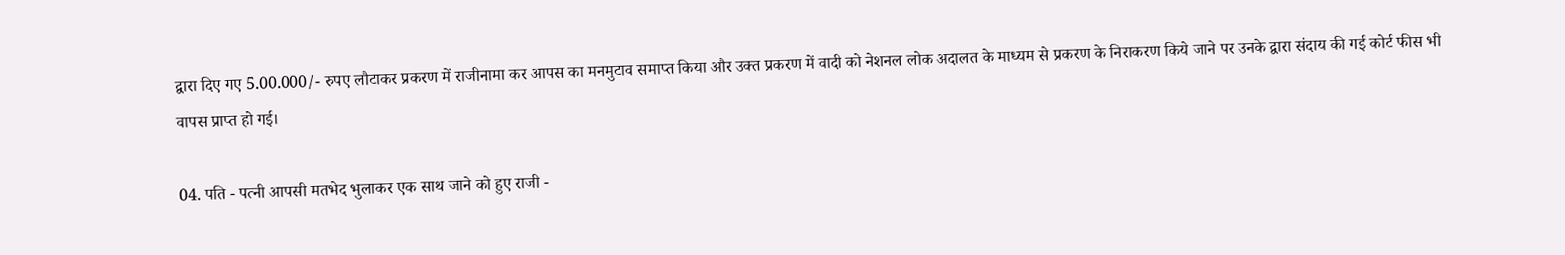द्वारा दिए गए 5.00.000/- रुपए लौटाकर प्रकरण में राजीनामा कर आपस का मनमुटाव समाप्त किया और उक्त प्रकरण में वादी को नेशनल लोक अदालत के माध्यम से प्रकरण के निराकरण किये जाने पर उनके द्वारा संदाय की गई कोर्ट फीस भी वापस प्राप्त हो गई।

04. पति - पत्नी आपसी मतभेद भुलाकर एक साथ जाने को हुए राजी -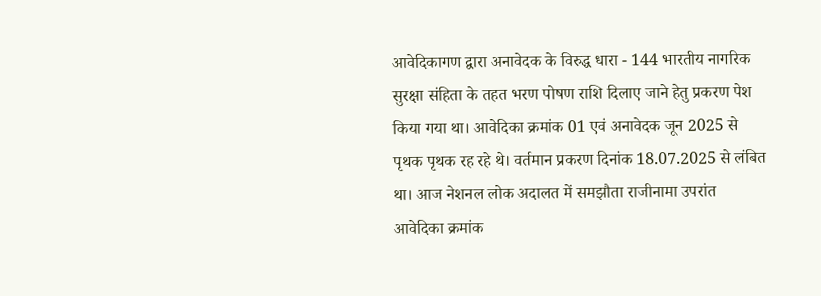आवेदिकागण द्वारा अनावेदक के विरुद्ध धारा - 144 भारतीय नागरिक सुरक्षा संहिता के तहत भरण पोषण राशि दिलाए जाने हेतु प्रकरण पेश किया गया था। आवेदिका क्रमांक 01 एवं अनावेदक जून 2025 से पृथक पृथक रह रहे थे। वर्तमान प्रकरण दिनांक 18.07.2025 से लंबित था। आज नेशनल लोक अदालत में समझौता राजीनामा उपरांत आवेदिका क्रमांक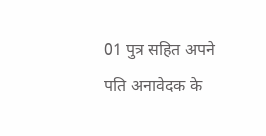01 पुत्र सहित अपने पति अनावेदक के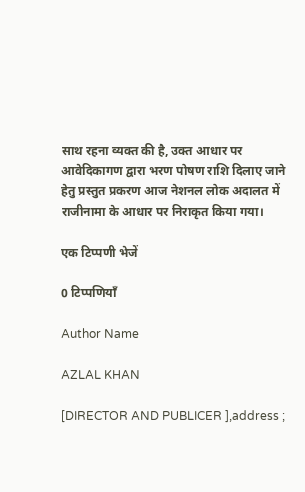साथ रहना व्यक्त की है, उक्त आधार पर आवेदिकागण द्वारा भरण पोषण राशि दिलाए जाने हेतु प्रस्तुत प्रकरण आज नेशनल लोक अदालत में राजीनामा के आधार पर निराकृत किया गया।

एक टिप्पणी भेजें

0 टिप्पणियाँ

Author Name

AZLAL KHAN

[DIRECTOR AND PUBLICER ],address ;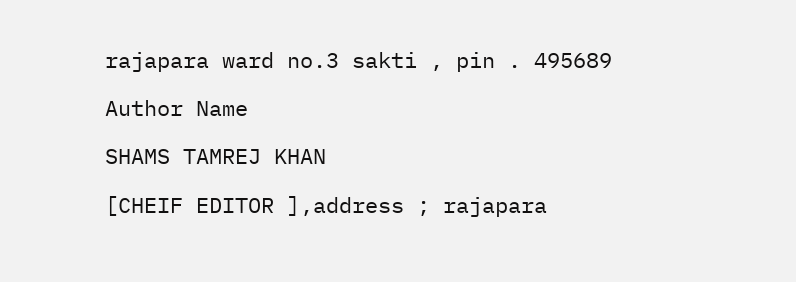rajapara ward no.3 sakti , pin . 495689

Author Name

SHAMS TAMREJ KHAN

[CHEIF EDITOR ],address ; rajapara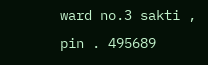ward no.3 sakti , pin . 495689